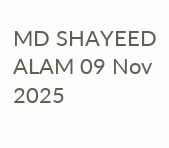MD SHAYEED ALAM 09 Nov 2025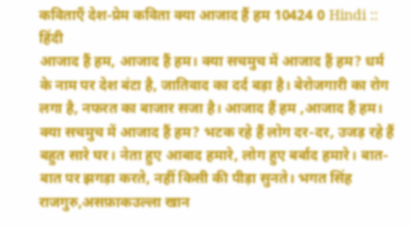कविताएँ देश-प्रेम कविता क्या आजाद हैं हम 10424 0 Hindi :: हिंदी
आजाद हैं हम, आजाद हैं हम। क्या सचमुच में आजाद हैं हम? धर्म के नाम पर देश बंटा है, जातिवाद का दर्द बड़ा है। बेरोजगारी का रोग लगा है, नफरत का बाजार सजा है। आजाद हैं हम ,आजाद हैं हम। क्या सचमुच में आजाद हैं हम? भटक रहे हैं लोग दर-दर, उजड़ रहे हैं बहुत सारे घर। नेता हुए आबाद हमारे, लोग हुए बर्बाद हमारे। बात-बात पर झगड़ा करते, नहीं किसी की पीड़ा सुनते। भगत सिंह राजगुरु,असफ़ाकउल्ला खान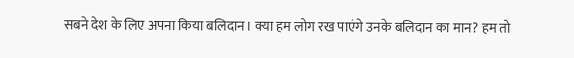सबने देश के लिए अपना किया बलिदान। क्या हम लोग रख पाएंगे उनके बलिदान का मान? हम तो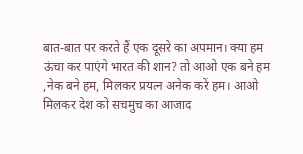बात-बात पर करते हैं एक दूसरे का अपमान। क्या हम ऊंचा कर पाएंगे भारत की शान? तो आओ एक बने हम ,नेक बने हम, मिलकर प्रयत्न अनेक करें हम। आओ मिलकर देश को सचमुच का आजाद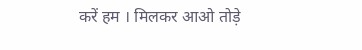करें हम । मिलकर आओ तोड़े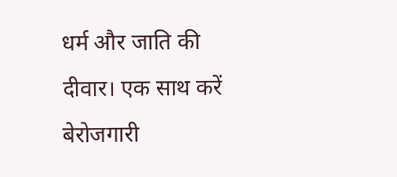धर्म और जाति की दीवार। एक साथ करें बेरोजगारी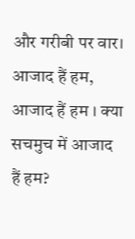और गरीबी पर वार। आजाद हैं हम, आजाद हैं हम । क्या सचमुच में आजाद हैं हम?